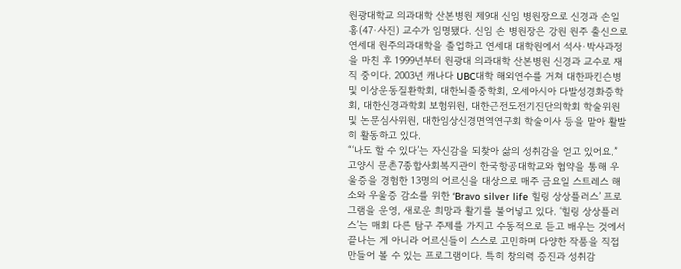원광대학교 의과대학 산본병원 제9대 신임 병원장으로 신경과 손일홍(47·사진) 교수가 임명됐다. 신임 손 병원장은 강원 원주 출신으로 연세대 원주의과대학을 졸업하고 연세대 대학원에서 석사·박사과정을 마친 후 1999년부터 원광대 의과대학 산본병원 신경과 교수로 재직 중이다. 2003년 캐나다 UBC대학 해외연수를 거쳐 대한파킨슨병 및 이상운동질환학회, 대한뇌졸중학회, 오세아시아 다발성경화증학회, 대한신경과학회 보험위원, 대한근전도전기진단의학회 학술위원 및 논문심사위원, 대한임상신경면역연구회 학술이사 등을 맡아 활발히 활동하고 있다.
“‘나도 할 수 있다’는 자신감을 되찾아 삶의 성취감을 얻고 있어요.” 고양시 문촌7종합사회복지관이 한국항공대학교와 협약을 통해 우울증을 경험한 13명의 어르신을 대상으로 매주 금요일 스트레스 해소와 우울증 감소를 위한 ‘Bravo silver life 힐링 상상플러스’ 프로그램을 운영, 새로운 희망과 활기를 불어넣고 있다. ‘힐링 상상플러스’는 매회 다른 탐구 주제를 가지고 수동적으로 듣고 배우는 것에서 끝나는 게 아니라 어르신들이 스스로 고민하며 다양한 작품을 직접 만들어 볼 수 있는 프로그램이다. 특히 창의력 증진과 성취감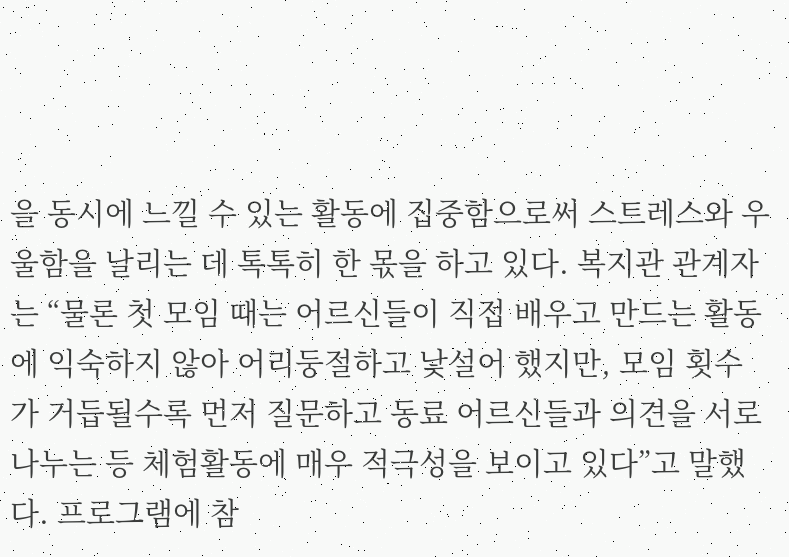을 동시에 느낄 수 있는 활동에 집중함으로써 스트레스와 우울함을 날리는 데 톡톡히 한 몫을 하고 있다. 복지관 관계자는 “물론 첫 모임 때는 어르신들이 직접 배우고 만드는 활동에 익숙하지 않아 어리둥절하고 낯설어 했지만, 모임 횟수가 거듭될수록 먼저 질문하고 동료 어르신들과 의견을 서로 나누는 등 체험활동에 매우 적극성을 보이고 있다”고 말했다. 프로그램에 참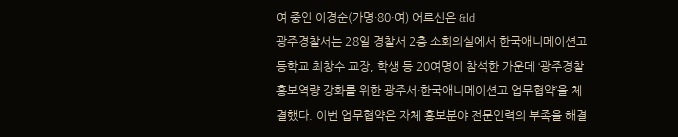여 중인 이경순(가명·80·여) 어르신은 &ld
광주경찰서는 28일 경찰서 2층 소회의실에서 한국애니메이션고등학교 최창수 교장, 학생 등 20여명이 참석한 가운데 ‘광주경찰 홍보역량 강화를 위한 광주서·한국애니메이션고 업무협약’을 체결했다. 이번 업무협약은 자체 홍보분야 전문인력의 부족을 해결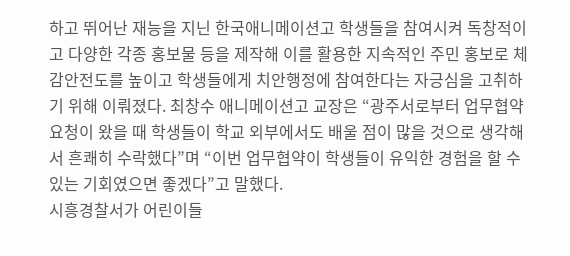하고 뛰어난 재능을 지닌 한국애니메이션고 학생들을 참여시켜 독창적이고 다양한 각종 홍보물 등을 제작해 이를 활용한 지속적인 주민 홍보로 체감안전도를 높이고 학생들에게 치안행정에 참여한다는 자긍심을 고취하기 위해 이뤄졌다. 최창수 애니메이션고 교장은 “광주서로부터 업무협약 요청이 왔을 때 학생들이 학교 외부에서도 배울 점이 많을 것으로 생각해서 흔쾌히 수락했다”며 “이번 업무협약이 학생들이 유익한 경험을 할 수 있는 기회였으면 좋겠다”고 말했다.
시흥경찰서가 어린이들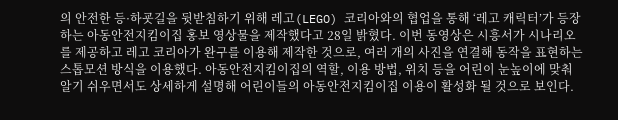의 안전한 등·하굣길을 뒷받침하기 위해 레고(LEGO) 코리아와의 협업을 통해 ‘레고 캐릭터’가 등장하는 아동안전지킴이집 홍보 영상물을 제작했다고 28일 밝혔다. 이번 동영상은 시흥서가 시나리오를 제공하고 레고 코리아가 완구를 이용해 제작한 것으로, 여러 개의 사진을 연결해 동작을 표현하는 스톱모션 방식을 이용했다. 아동안전지킴이집의 역할, 이용 방법, 위치 등을 어린이 눈높이에 맞춰 알기 쉬우면서도 상세하게 설명해 어린이들의 아동안전지킴이집 이용이 활성화 될 것으로 보인다.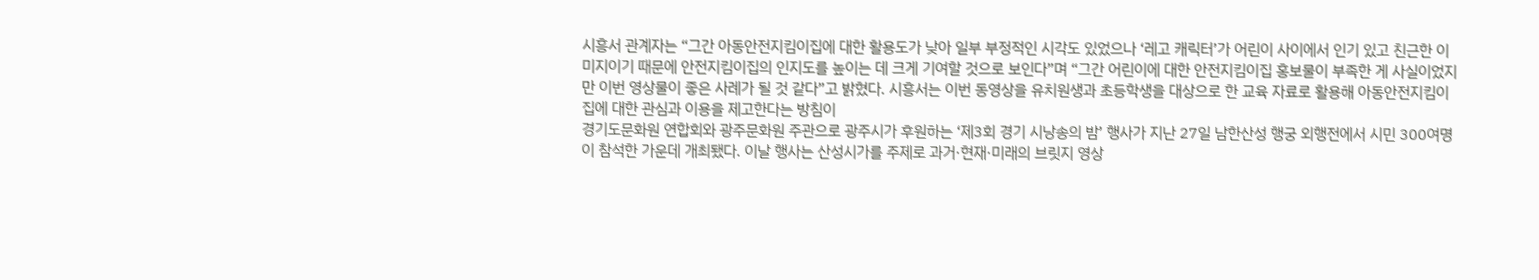시흥서 관계자는 “그간 아동안전지킴이집에 대한 활용도가 낮아 일부 부정적인 시각도 있었으나 ‘레고 캐릭터’가 어린이 사이에서 인기 있고 친근한 이미지이기 때문에 안전지킴이집의 인지도를 높이는 데 크게 기여할 것으로 보인다”며 “그간 어린이에 대한 안전지킴이집 홍보물이 부족한 게 사실이었지만 이번 영상물이 좋은 사례가 될 것 같다”고 밝혔다. 시흥서는 이번 동영상을 유치원생과 초등학생을 대상으로 한 교육 자료로 활용해 아동안전지킴이집에 대한 관심과 이용을 제고한다는 방침이
경기도문화원 연합회와 광주문화원 주관으로 광주시가 후원하는 ‘제3회 경기 시낭송의 밤’ 행사가 지난 27일 남한산성 행궁 외행전에서 시민 300여명이 참석한 가운데 개최됐다. 이날 행사는 산성시가를 주제로 과거·현재·미래의 브릿지 영상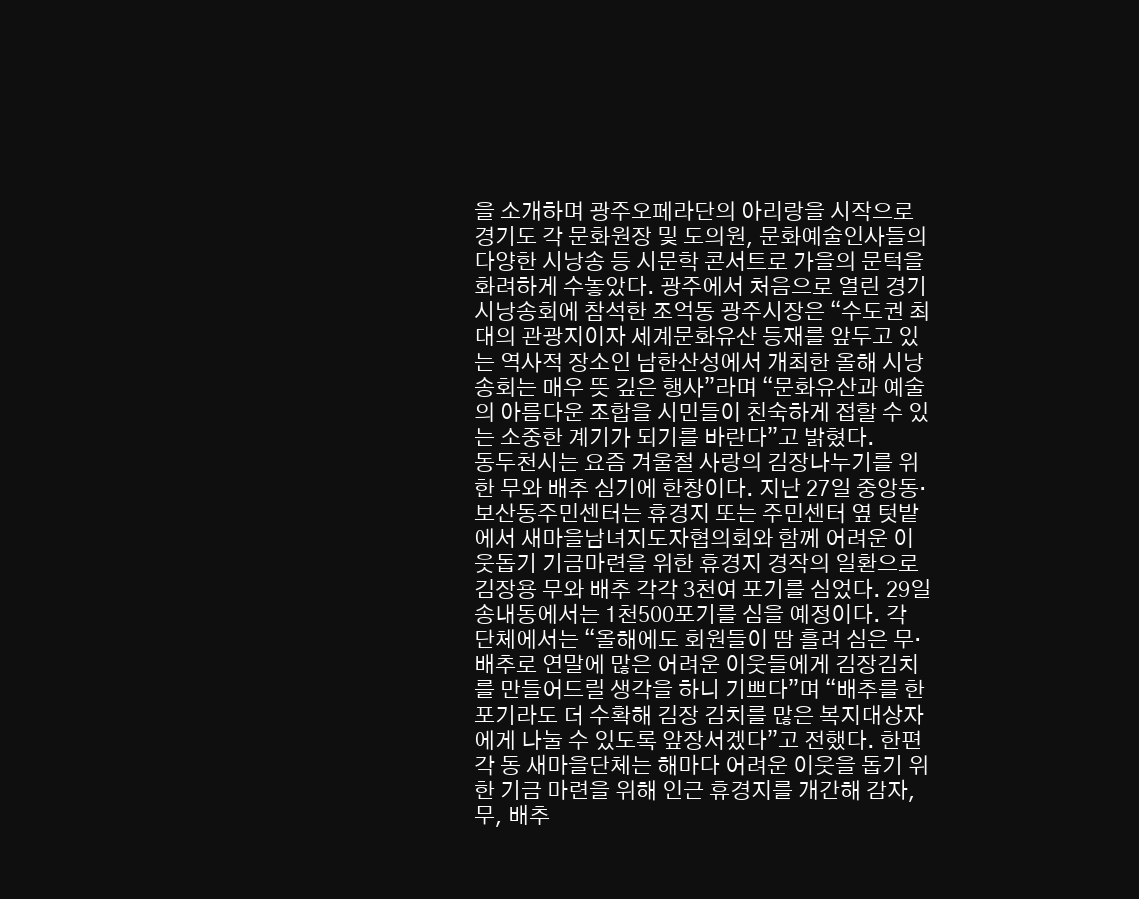을 소개하며 광주오페라단의 아리랑을 시작으로 경기도 각 문화원장 및 도의원, 문화예술인사들의 다양한 시낭송 등 시문학 콘서트로 가을의 문턱을 화려하게 수놓았다. 광주에서 처음으로 열린 경기 시낭송회에 참석한 조억동 광주시장은 “수도권 최대의 관광지이자 세계문화유산 등재를 앞두고 있는 역사적 장소인 남한산성에서 개최한 올해 시낭송회는 매우 뜻 깊은 행사”라며 “문화유산과 예술의 아름다운 조합을 시민들이 친숙하게 접할 수 있는 소중한 계기가 되기를 바란다”고 밝혔다.
동두천시는 요즘 겨울철 사랑의 김장나누기를 위한 무와 배추 심기에 한창이다. 지난 27일 중앙동·보산동주민센터는 휴경지 또는 주민센터 옆 텃밭에서 새마을남녀지도자협의회와 함께 어려운 이웃돕기 기금마련을 위한 휴경지 경작의 일환으로 김장용 무와 배추 각각 3천여 포기를 심었다. 29일 송내동에서는 1천500포기를 심을 예정이다. 각 단체에서는 “올해에도 회원들이 땀 흘려 심은 무·배추로 연말에 많은 어려운 이웃들에게 김장김치를 만들어드릴 생각을 하니 기쁘다”며 “배추를 한 포기라도 더 수확해 김장 김치를 많은 복지대상자에게 나눌 수 있도록 앞장서겠다”고 전했다. 한편 각 동 새마을단체는 해마다 어려운 이웃을 돕기 위한 기금 마련을 위해 인근 휴경지를 개간해 감자, 무, 배추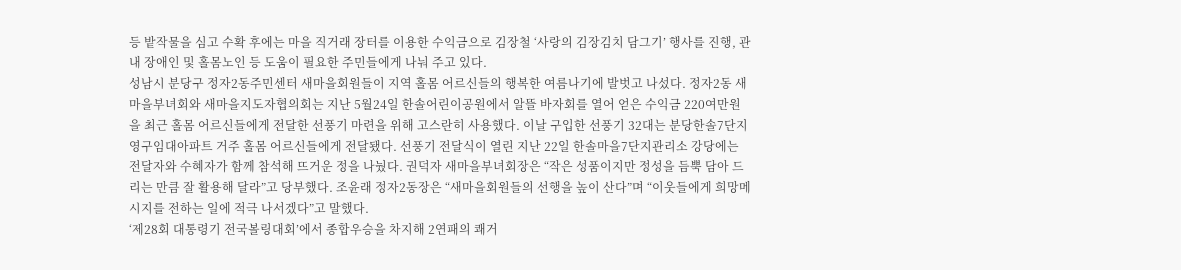등 밭작물을 심고 수확 후에는 마을 직거래 장터를 이용한 수익금으로 김장철 ‘사랑의 김장김치 담그기’ 행사를 진행, 관내 장애인 및 홀몸노인 등 도움이 필요한 주민들에게 나눠 주고 있다.
성남시 분당구 정자2동주민센터 새마을회원들이 지역 홀몸 어르신들의 행복한 여름나기에 발벗고 나섰다. 정자2동 새마을부녀회와 새마을지도자협의회는 지난 5월24일 한솔어린이공원에서 알뜰 바자회를 열어 얻은 수익금 220여만원을 최근 홀몸 어르신들에게 전달한 선풍기 마련을 위해 고스란히 사용했다. 이날 구입한 선풍기 32대는 분당한솔7단지 영구임대아파트 거주 홀몸 어르신들에게 전달됐다. 선풍기 전달식이 열린 지난 22일 한솔마을7단지관리소 강당에는 전달자와 수혜자가 함께 참석해 뜨거운 정을 나눴다. 권덕자 새마을부녀회장은 “작은 성품이지만 정성을 듬뿍 담아 드리는 만큼 잘 활용해 달라”고 당부했다. 조윤래 정자2동장은 “새마을회원들의 선행을 높이 산다”며 “이웃들에게 희망메시지를 전하는 일에 적극 나서겠다”고 말했다.
‘제28회 대통령기 전국볼링대회’에서 종합우승을 차지해 2연패의 쾌거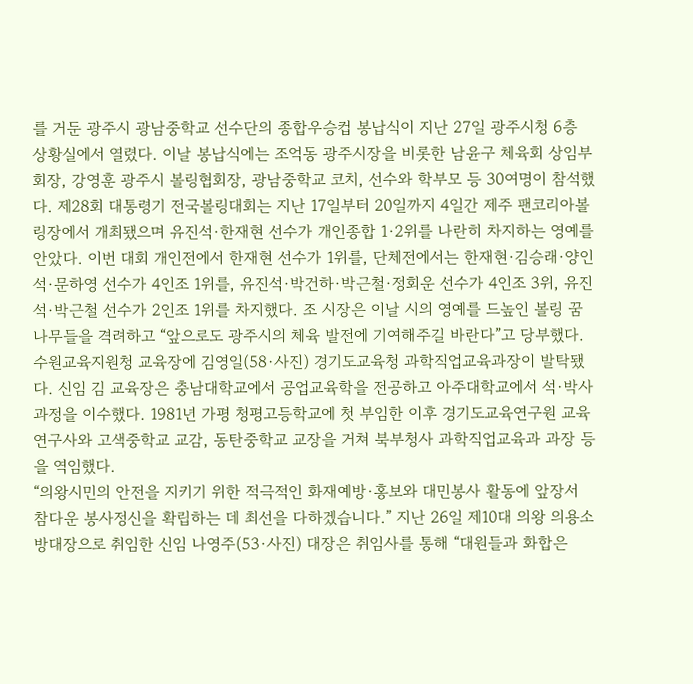를 거둔 광주시 광남중학교 선수단의 종합우승컵 봉납식이 지난 27일 광주시청 6층 상황실에서 열렸다. 이날 봉납식에는 조억동 광주시장을 비롯한 남윤구 체육회 상임부회장, 강영훈 광주시 볼링협회장, 광남중학교 코치, 선수와 학부모 등 30여명이 참석했다. 제28회 대통령기 전국볼링대회는 지난 17일부터 20일까지 4일간 제주 팬코리아볼링장에서 개최됐으며 유진석·한재현 선수가 개인종합 1·2위를 나란히 차지하는 영예를 안았다. 이번 대회 개인전에서 한재현 선수가 1위를, 단체전에서는 한재현·김승래·양인석·문하영 선수가 4인조 1위를, 유진석·박건하·박근철·정회운 선수가 4인조 3위, 유진석·박근철 선수가 2인조 1위를 차지했다. 조 시장은 이날 시의 영예를 드높인 볼링 꿈나무들을 격려하고 “앞으로도 광주시의 체육 발전에 기여해주길 바란다”고 당부했다.
수원교육지원청 교육장에 김영일(58·사진) 경기도교육청 과학직업교육과장이 발탁됐다. 신임 김 교육장은 충남대학교에서 공업교육학을 전공하고 아주대학교에서 석·박사과정을 이수했다. 1981년 가평 청평고등학교에 첫 부임한 이후 경기도교육연구원 교육연구사와 고색중학교 교감, 동탄중학교 교장을 거쳐 북부청사 과학직업교육과 과장 등을 역임했다.
“의왕시민의 안전을 지키기 위한 적극적인 화재예방·홍보와 대민봉사 활동에 앞장서 참다운 봉사정신을 확립하는 데 최선을 다하겠습니다.” 지난 26일 제10대 의왕 의용소방대장으로 취임한 신임 나영주(53·사진) 대장은 취임사를 통해 “대원들과 화합은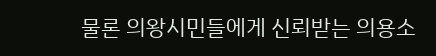물론 의왕시민들에게 신뢰받는 의용소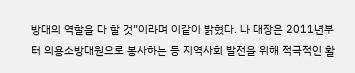방대의 역할을 다 할 것”이라며 이같이 밝혔다. 나 대장은 2011년부터 의용소방대원으로 봉사하는 등 지역사회 발전을 위해 적극적인 활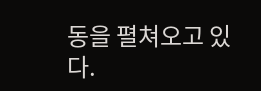동을 펼쳐오고 있다.